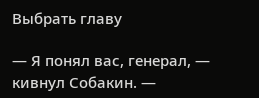Выбрать главу

— Я понял вас, генерал, — кивнул Собакин. —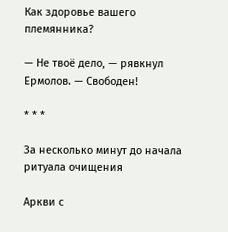Как здоровье вашего племянника?

— Не твоё дело, — рявкнул Ермолов. — Свободен!

* * *

За несколько минут до начала ритуала очищения

Аркви с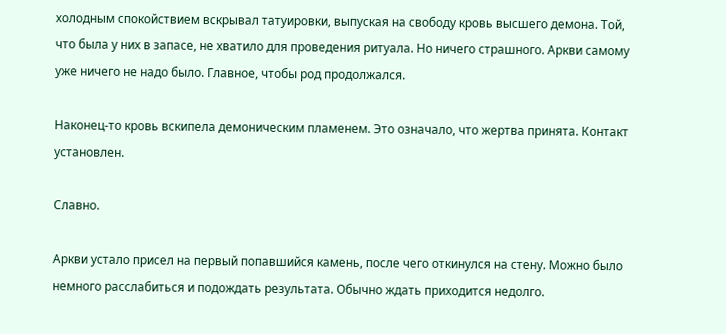холодным спокойствием вскрывал татуировки, выпуская на свободу кровь высшего демона. Той, что была у них в запасе, не хватило для проведения ритуала. Но ничего страшного. Аркви самому уже ничего не надо было. Главное, чтобы род продолжался.

Наконец-то кровь вскипела демоническим пламенем. Это означало, что жертва принята. Контакт установлен.

Славно.

Аркви устало присел на первый попавшийся камень, после чего откинулся на стену. Можно было немного расслабиться и подождать результата. Обычно ждать приходится недолго.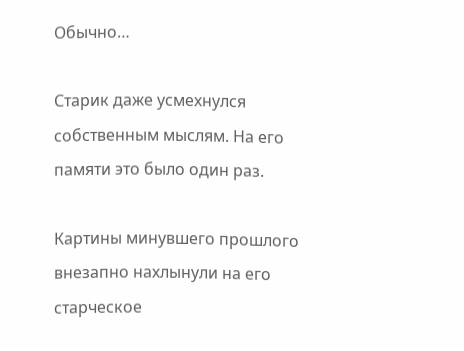Обычно…

Старик даже усмехнулся собственным мыслям. На его памяти это было один раз.

Картины минувшего прошлого внезапно нахлынули на его старческое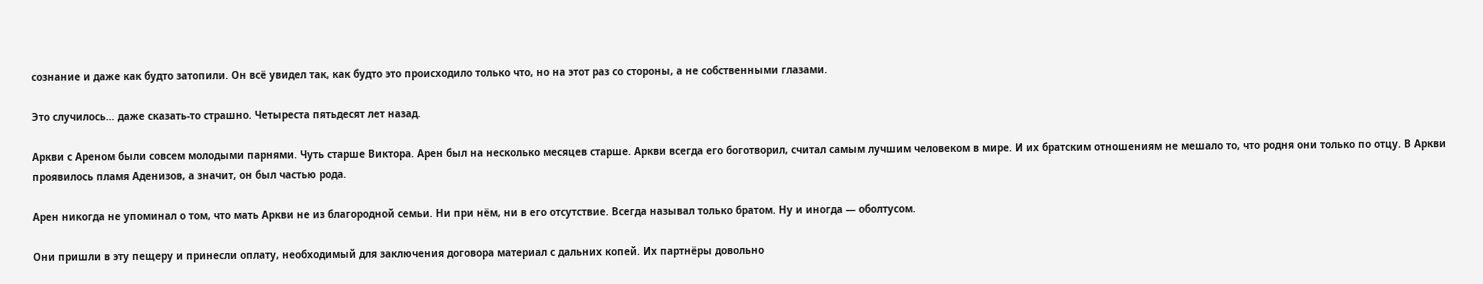сознание и даже как будто затопили. Он всё увидел так, как будто это происходило только что, но на этот раз со стороны, а не собственными глазами.

Это случилось… даже сказать-то страшно. Четыреста пятьдесят лет назад.

Аркви с Ареном были совсем молодыми парнями. Чуть старше Виктора. Арен был на несколько месяцев старше. Аркви всегда его боготворил, считал самым лучшим человеком в мире. И их братским отношениям не мешало то, что родня они только по отцу. В Аркви проявилось пламя Аденизов, а значит, он был частью рода.

Арен никогда не упоминал о том, что мать Аркви не из благородной семьи. Ни при нём, ни в его отсутствие. Всегда называл только братом. Ну и иногда — оболтусом.

Они пришли в эту пещеру и принесли оплату, необходимый для заключения договора материал с дальних копей. Их партнёры довольно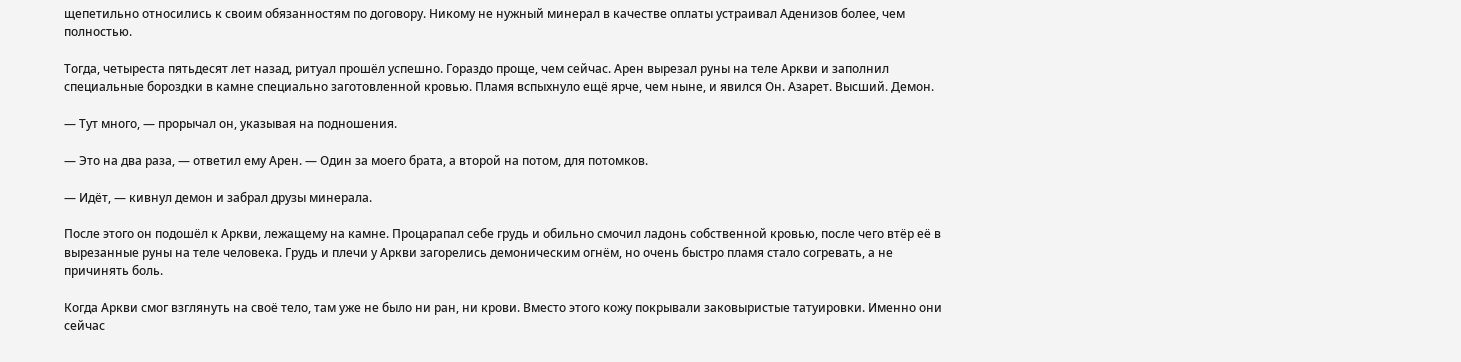щепетильно относились к своим обязанностям по договору. Никому не нужный минерал в качестве оплаты устраивал Аденизов более, чем полностью.

Тогда, четыреста пятьдесят лет назад, ритуал прошёл успешно. Гораздо проще, чем сейчас. Арен вырезал руны на теле Аркви и заполнил специальные бороздки в камне специально заготовленной кровью. Пламя вспыхнуло ещё ярче, чем ныне, и явился Он. Азарет. Высший. Демон.

— Тут много, — прорычал он, указывая на подношения.

— Это на два раза, — ответил ему Арен. — Один за моего брата, а второй на потом, для потомков.

— Идёт, — кивнул демон и забрал друзы минерала.

После этого он подошёл к Аркви, лежащему на камне. Процарапал себе грудь и обильно смочил ладонь собственной кровью, после чего втёр её в вырезанные руны на теле человека. Грудь и плечи у Аркви загорелись демоническим огнём, но очень быстро пламя стало согревать, а не причинять боль.

Когда Аркви смог взглянуть на своё тело, там уже не было ни ран, ни крови. Вместо этого кожу покрывали заковыристые татуировки. Именно они сейчас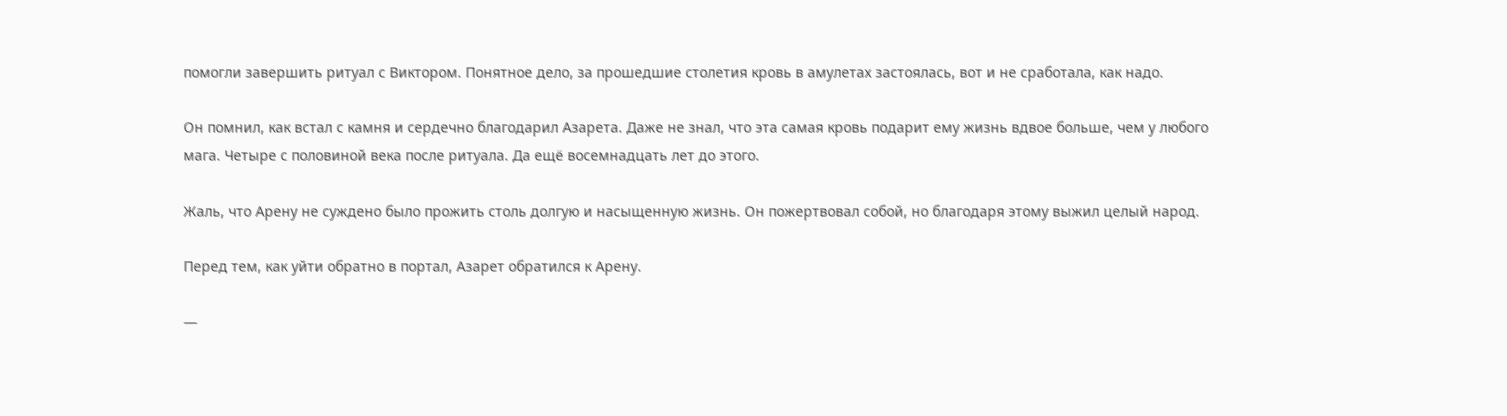помогли завершить ритуал с Виктором. Понятное дело, за прошедшие столетия кровь в амулетах застоялась, вот и не сработала, как надо.

Он помнил, как встал с камня и сердечно благодарил Азарета. Даже не знал, что эта самая кровь подарит ему жизнь вдвое больше, чем у любого мага. Четыре с половиной века после ритуала. Да ещё восемнадцать лет до этого.

Жаль, что Арену не суждено было прожить столь долгую и насыщенную жизнь. Он пожертвовал собой, но благодаря этому выжил целый народ.

Перед тем, как уйти обратно в портал, Азарет обратился к Арену.

—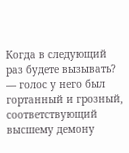Когда в следующий раз будете вызывать? — голос у него был гортанный и грозный, соответствующий высшему демону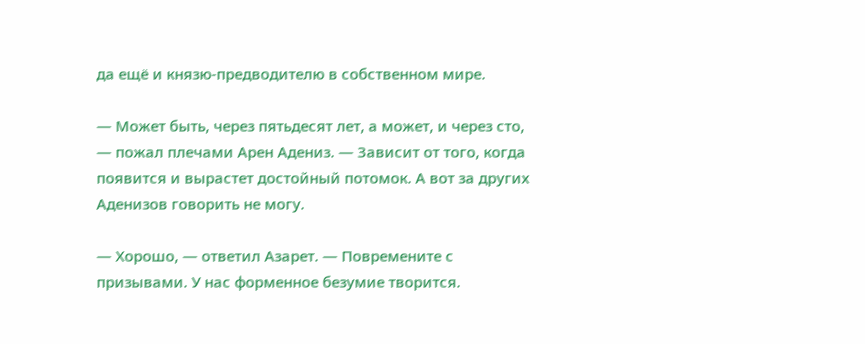да ещё и князю-предводителю в собственном мире.

— Может быть, через пятьдесят лет, а может, и через сто, — пожал плечами Арен Адениз. — Зависит от того, когда появится и вырастет достойный потомок. А вот за других Аденизов говорить не могу.

— Хорошо, — ответил Азарет. — Повремените с призывами. У нас форменное безумие творится.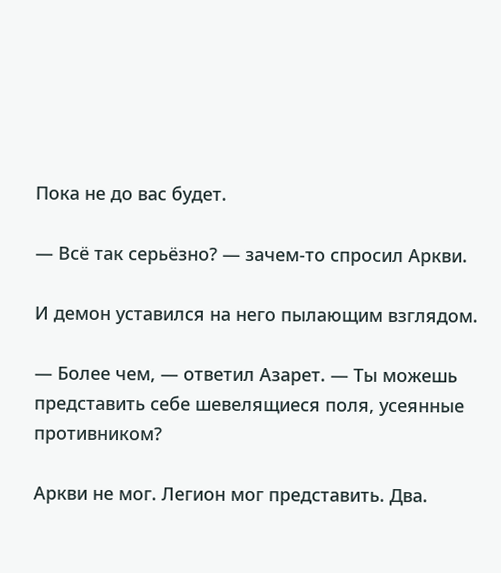Пока не до вас будет.

— Всё так серьёзно? — зачем-то спросил Аркви.

И демон уставился на него пылающим взглядом.

— Более чем, — ответил Азарет. — Ты можешь представить себе шевелящиеся поля, усеянные противником?

Аркви не мог. Легион мог представить. Два.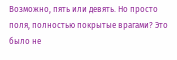Возможно, пять или девять. Но просто поля, полностью покрытые врагами? Это было не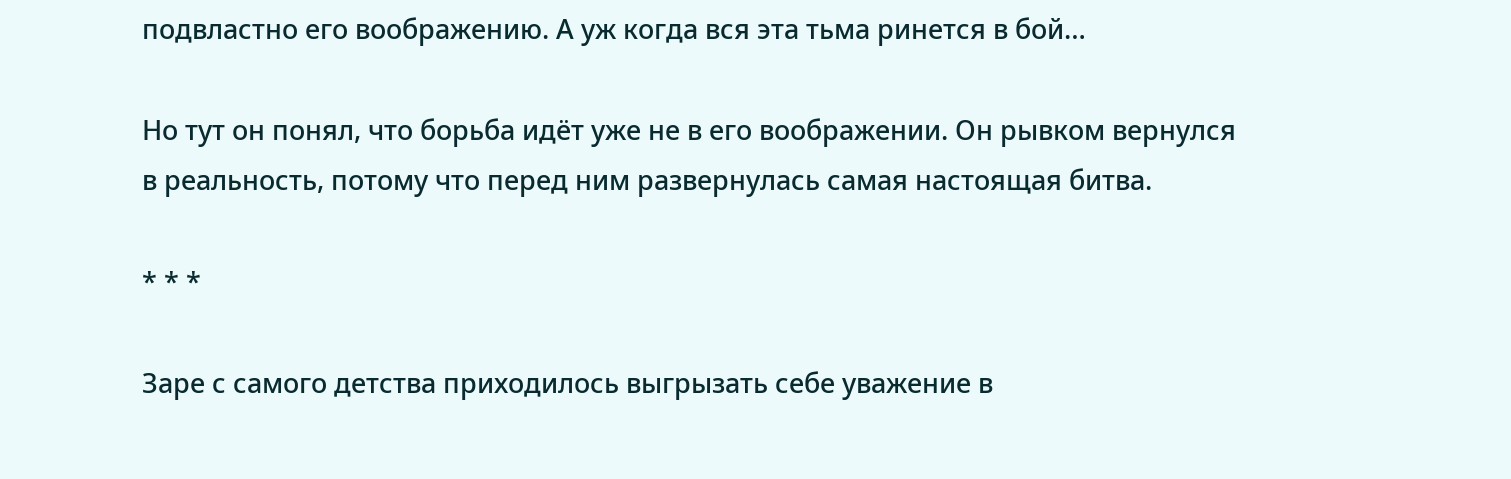подвластно его воображению. А уж когда вся эта тьма ринется в бой…

Но тут он понял, что борьба идёт уже не в его воображении. Он рывком вернулся в реальность, потому что перед ним развернулась самая настоящая битва.

* * *

Заре с самого детства приходилось выгрызать себе уважение в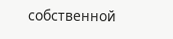собственной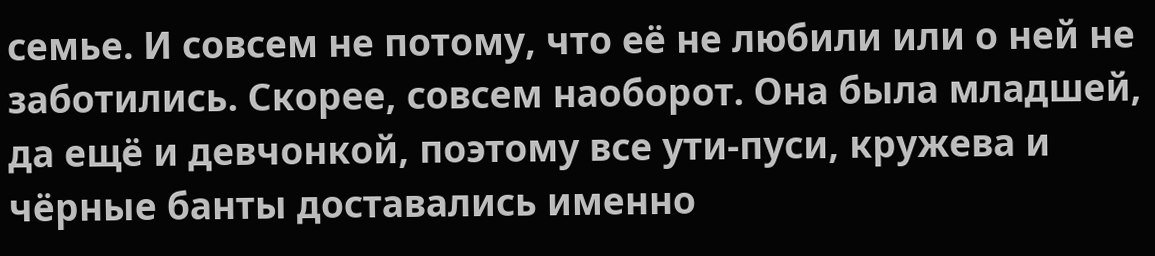семье. И совсем не потому, что её не любили или о ней не заботились. Скорее, совсем наоборот. Она была младшей, да ещё и девчонкой, поэтому все ути-пуси, кружева и чёрные банты доставались именно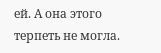ей. А она этого терпеть не могла.